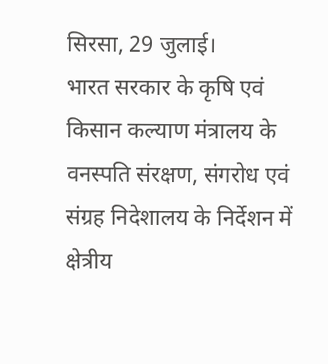सिरसा, 29 जुलाई।
भारत सरकार के कृषि एवं किसान कल्याण मंत्रालय के वनस्पति संरक्षण, संगरोध एवं संग्रह निदेशालय के निर्देशन में क्षेत्रीय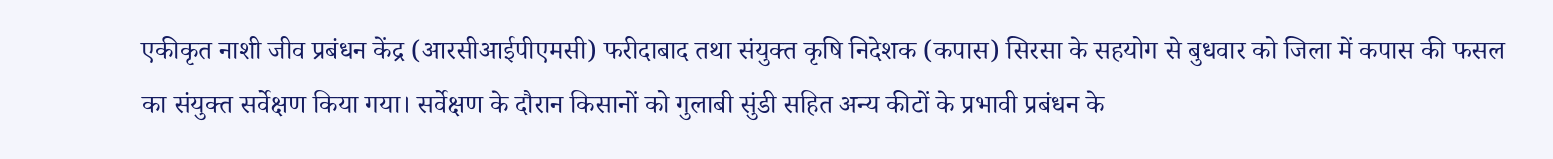एकीकृत नाशी जीव प्रबंधन केंद्र (आरसीआईपीएमसी) फरीदाबाद तथा संयुक्त कृषि निदेशक (कपास) सिरसा के सहयोग से बुधवार को जिला में कपास की फसल का संयुक्त सर्वेक्षण किया गया। सर्वेक्षण के दौरान किसानों को गुलाबी सुंडी सहित अन्य कीटों के प्रभावी प्रबंधन के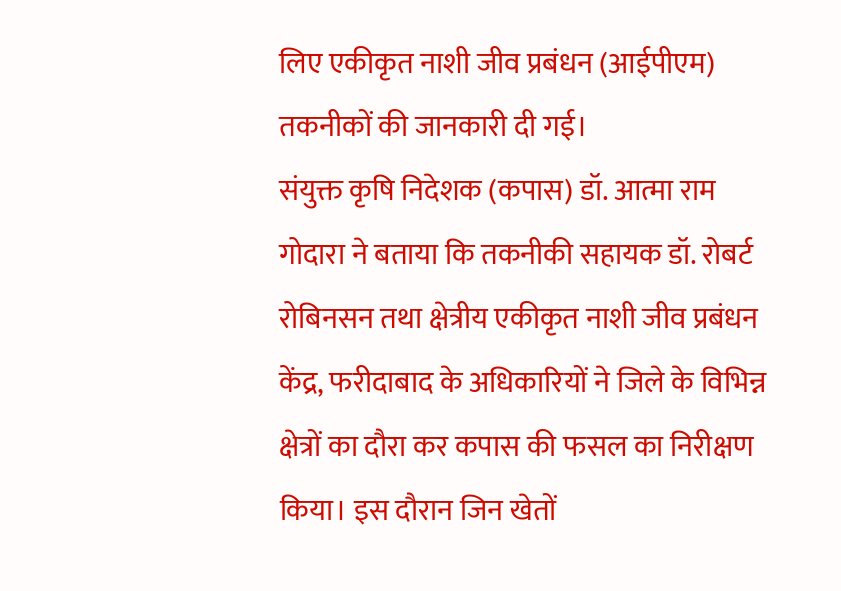लिए एकीकृत नाशी जीव प्रबंधन (आईपीएम) तकनीकों की जानकारी दी गई।
संयुक्त कृषि निदेशक (कपास) डॉ. आत्मा राम गोदारा ने बताया कि तकनीकी सहायक डॉ. रोबर्ट रोबिनसन तथा क्षेत्रीय एकीकृत नाशी जीव प्रबंधन केंद्र, फरीदाबाद के अधिकारियों ने जिले के विभिन्न क्षेत्रों का दौरा कर कपास की फसल का निरीक्षण किया। इस दौरान जिन खेतों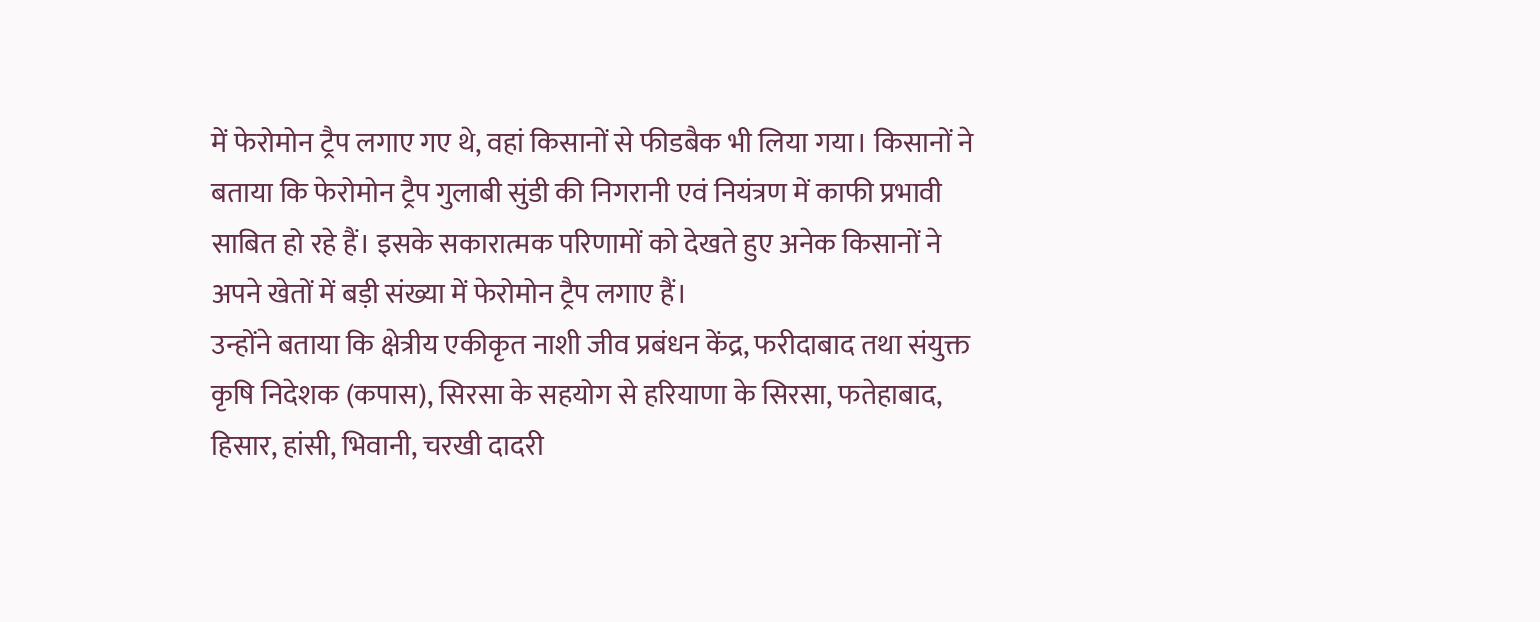में फेरोमोन ट्रैप लगाए गए थे, वहां किसानों से फीडबैक भी लिया गया। किसानों ने बताया कि फेरोमोन ट्रैप गुलाबी सुंडी की निगरानी एवं नियंत्रण में काफी प्रभावी साबित हो रहे हैं। इसके सकारात्मक परिणामों को देखते हुए अनेक किसानों ने अपने खेतों में बड़ी संख्या में फेरोमोन ट्रैप लगाए हैं।
उन्होंने बताया कि क्षेत्रीय एकीकृत नाशी जीव प्रबंधन केंद्र, फरीदाबाद तथा संयुक्त कृषि निदेशक (कपास), सिरसा के सहयोग से हरियाणा के सिरसा, फतेहाबाद, हिसार, हांसी, भिवानी, चरखी दादरी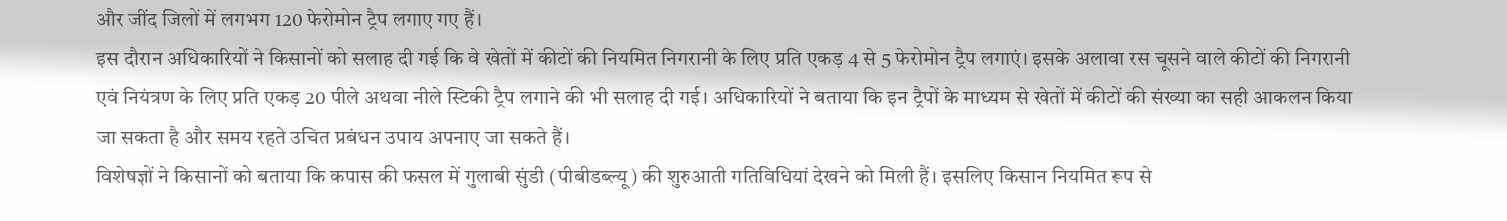और जींद जिलों में लगभग 120 फेरोमोन ट्रैप लगाए गए हैं।
इस दौरान अधिकारियों ने किसानों को सलाह दी गई कि वे खेतों में कीटों की नियमित निगरानी के लिए प्रति एकड़ 4 से 5 फेरोमोन ट्रैप लगाएं। इसके अलावा रस चूसने वाले कीटों की निगरानी एवं नियंत्रण के लिए प्रति एकड़ 20 पीले अथवा नीले स्टिकी ट्रैप लगाने की भी सलाह दी गई। अधिकारियों ने बताया कि इन ट्रैपों के माध्यम से खेतों में कीटों की संख्या का सही आकलन किया जा सकता है और समय रहते उचित प्रबंधन उपाय अपनाए जा सकते हैं।
विशेषज्ञों ने किसानों को बताया कि कपास की फसल में गुलाबी सुंडी (पीबीडब्ल्यू) की शुरुआती गतिविधियां देखने को मिली हैं। इसलिए किसान नियमित रूप से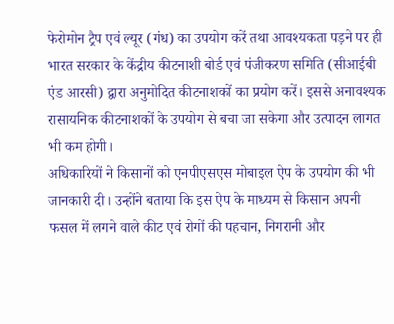फेरोमोन ट्रैप एवं ल्यूर (गंध) का उपयोग करें तथा आवश्यकता पड़ने पर ही भारत सरकार के केंद्रीय कीटनाशी बोर्ड एवं पंजीकरण समिति (सीआईबी एंड आरसी) द्वारा अनुमोदित कीटनाशकों का प्रयोग करें। इससे अनावश्यक रासायनिक कीटनाशकों के उपयोग से बचा जा सकेगा और उत्पादन लागत भी कम होगी।
अधिकारियों ने किसानों को एनपीएसएस मोबाइल ऐप के उपयोग की भी जानकारी दी। उन्होंने बताया कि इस ऐप के माध्यम से किसान अपनी फसल में लगने वाले कीट एवं रोगों की पहचान, निगरानी और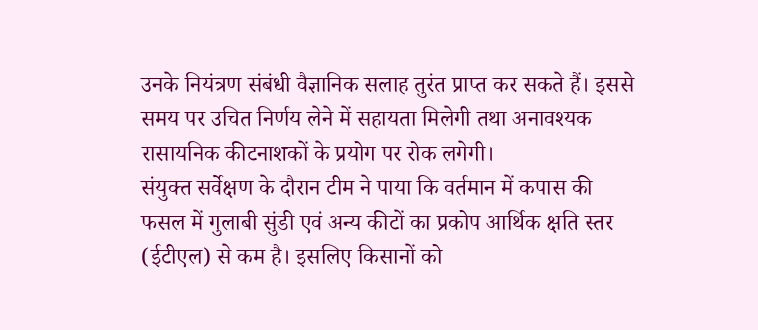उनके नियंत्रण संबंधी वैज्ञानिक सलाह तुरंत प्राप्त कर सकते हैं। इससे समय पर उचित निर्णय लेने में सहायता मिलेगी तथा अनावश्यक रासायनिक कीटनाशकों के प्रयोग पर रोक लगेगी।
संयुक्त सर्वेक्षण के दौरान टीम ने पाया कि वर्तमान में कपास की फसल में गुलाबी सुंडी एवं अन्य कीटों का प्रकोप आर्थिक क्षति स्तर (ईटीएल) से कम है। इसलिए किसानों को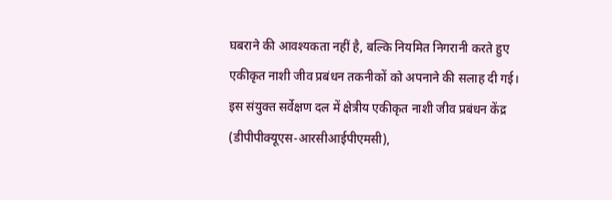घबराने की आवश्यकता नहीं है, बल्कि नियमित निगरानी करते हुए एकीकृत नाशी जीव प्रबंधन तकनीकों को अपनाने की सलाह दी गई।
इस संयुक्त सर्वेक्षण दल में क्षेत्रीय एकीकृत नाशी जीव प्रबंधन केंद्र (डीपीपीक्यूएस-आरसीआईपीएमसी),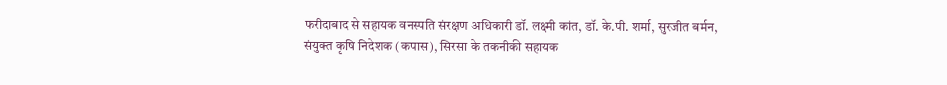फरीदाबाद से सहायक वनस्पति संरक्षण अधिकारी डॉ. लक्ष्मी कांत, डॉ. के.पी. शर्मा, सुरजीत बर्मन, संयुक्त कृषि निदेशक (कपास), सिरसा के तकनीकी सहायक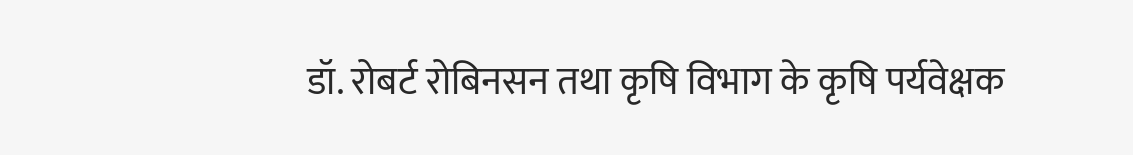डॉ. रोबर्ट रोबिनसन तथा कृषि विभाग के कृषि पर्यवेक्षक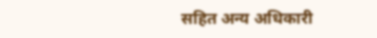सहित अन्य अधिकारी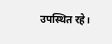उपस्थित रहे।